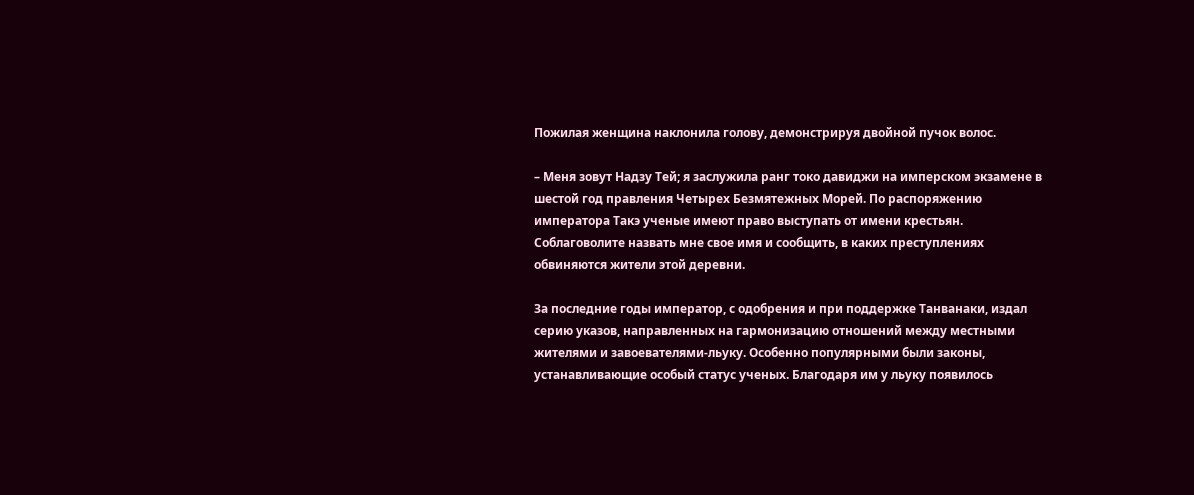Пожилая женщина наклонила голову, демонстрируя двойной пучок волос.

– Меня зовут Надзу Тей; я заслужила ранг токо давиджи на имперском экзамене в шестой год правления Четырех Безмятежных Морей. По распоряжению императора Такэ ученые имеют право выступать от имени крестьян. Соблаговолите назвать мне свое имя и сообщить, в каких преступлениях обвиняются жители этой деревни.

За последние годы император, с одобрения и при поддержке Танванаки, издал серию указов, направленных на гармонизацию отношений между местными жителями и завоевателями-льуку. Особенно популярными были законы, устанавливающие особый статус ученых. Благодаря им у льуку появилось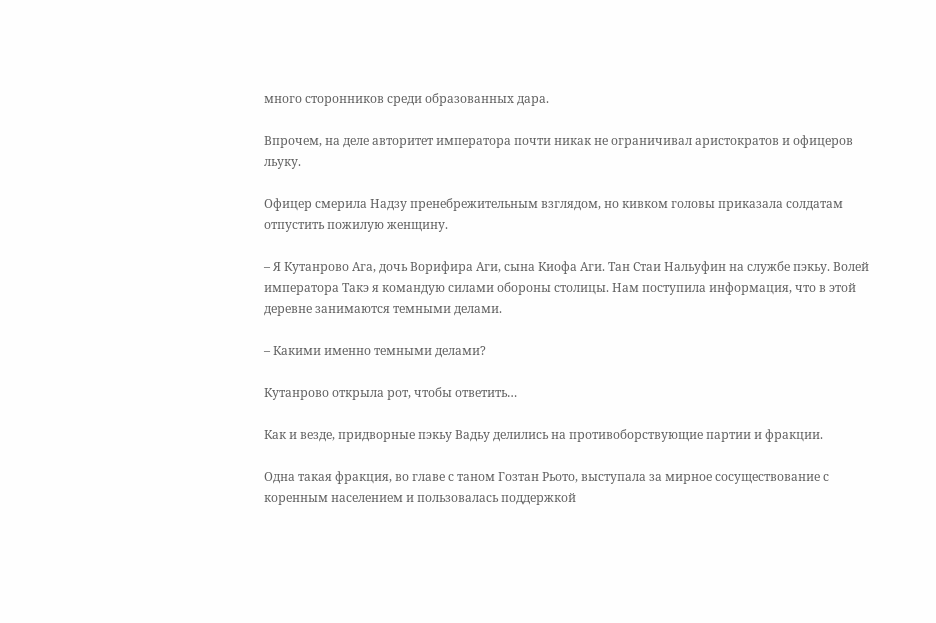много сторонников среди образованных дара.

Впрочем, на деле авторитет императора почти никак не ограничивал аристократов и офицеров льуку.

Офицер смерила Надзу пренебрежительным взглядом, но кивком головы приказала солдатам отпустить пожилую женщину.

– Я Кутанрово Ага, дочь Ворифира Аги, сына Киофа Аги. Тан Стаи Нальуфин на службе пэкьу. Волей императора Такэ я командую силами обороны столицы. Нам поступила информация, что в этой деревне занимаются темными делами.

– Какими именно темными делами?

Кутанрово открыла рот, чтобы ответить…

Как и везде, придворные пэкьу Вадьу делились на противоборствующие партии и фракции.

Одна такая фракция, во главе с таном Гозтан Рьото, выступала за мирное сосуществование с коренным населением и пользовалась поддержкой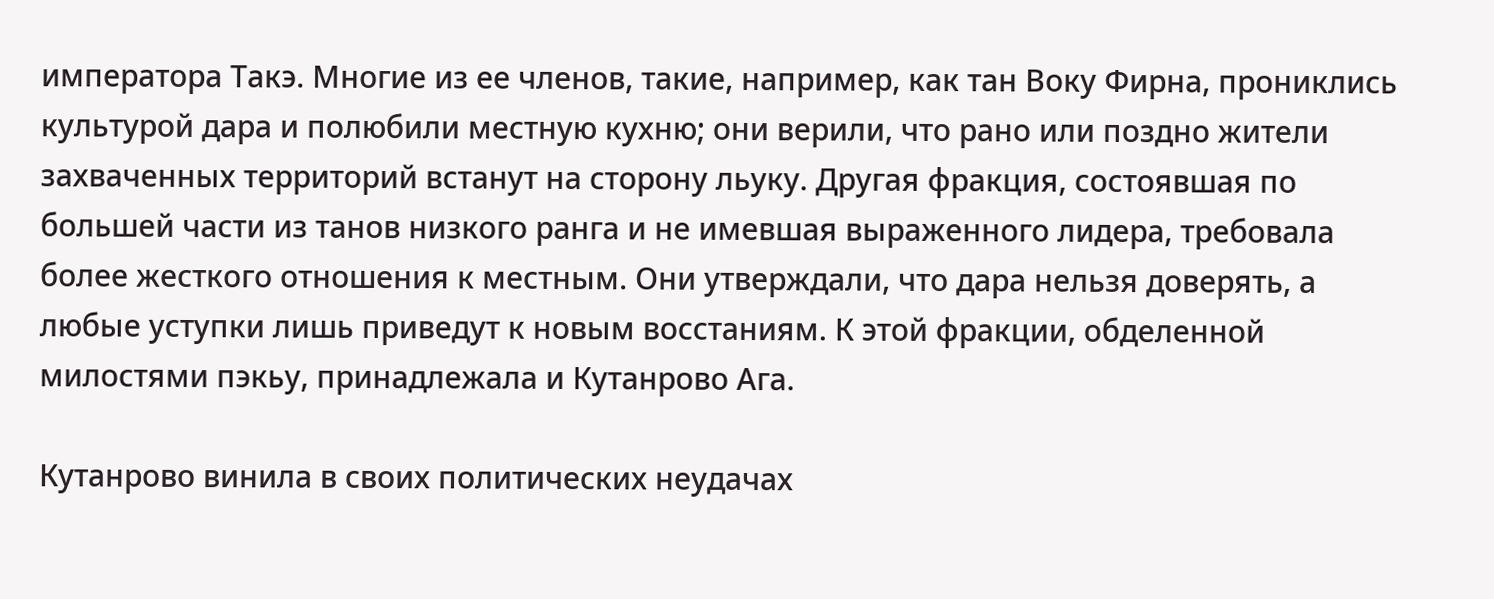императора Такэ. Многие из ее членов, такие, например, как тан Воку Фирна, прониклись культурой дара и полюбили местную кухню; они верили, что рано или поздно жители захваченных территорий встанут на сторону льуку. Другая фракция, состоявшая по большей части из танов низкого ранга и не имевшая выраженного лидера, требовала более жесткого отношения к местным. Они утверждали, что дара нельзя доверять, а любые уступки лишь приведут к новым восстаниям. К этой фракции, обделенной милостями пэкьу, принадлежала и Кутанрово Ага.

Кутанрово винила в своих политических неудачах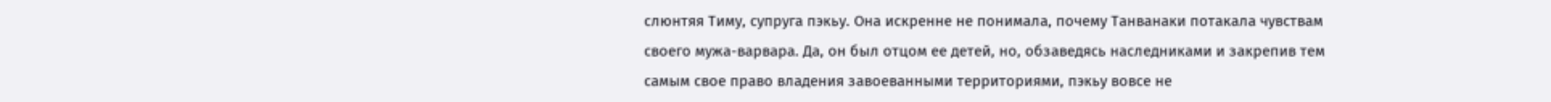слюнтяя Тиму, супруга пэкьу. Она искренне не понимала, почему Танванаки потакала чувствам своего мужа-варвара. Да, он был отцом ее детей, но, обзаведясь наследниками и закрепив тем самым свое право владения завоеванными территориями, пэкьу вовсе не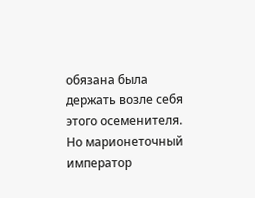обязана была держать возле себя этого осеменителя. Но марионеточный император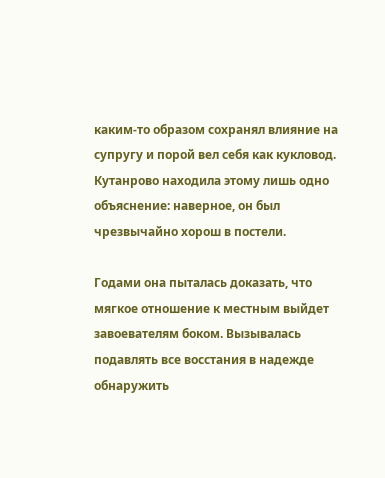каким-то образом сохранял влияние на супругу и порой вел себя как кукловод. Кутанрово находила этому лишь одно объяснение: наверное, он был чрезвычайно хорош в постели.

Годами она пыталась доказать, что мягкое отношение к местным выйдет завоевателям боком. Вызывалась подавлять все восстания в надежде обнаружить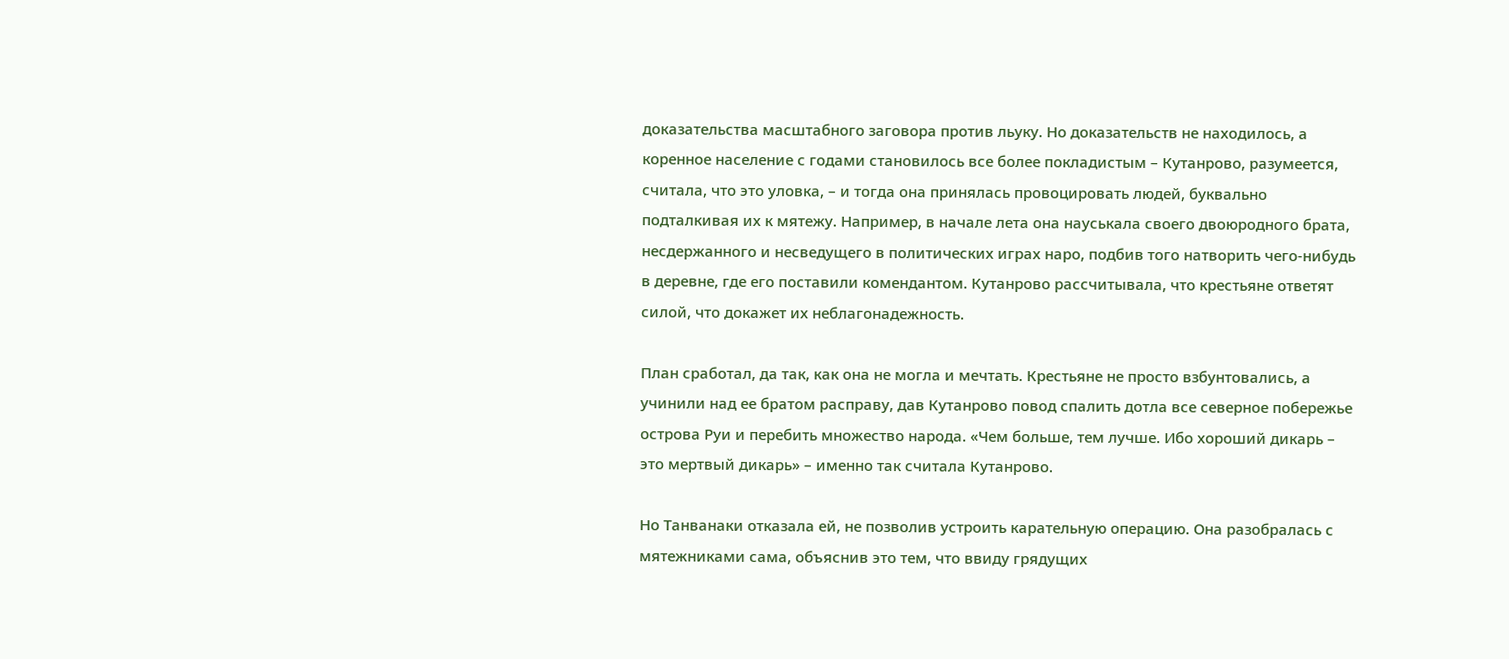доказательства масштабного заговора против льуку. Но доказательств не находилось, а коренное население с годами становилось все более покладистым – Кутанрово, разумеется, считала, что это уловка, – и тогда она принялась провоцировать людей, буквально подталкивая их к мятежу. Например, в начале лета она науськала своего двоюродного брата, несдержанного и несведущего в политических играх наро, подбив того натворить чего-нибудь в деревне, где его поставили комендантом. Кутанрово рассчитывала, что крестьяне ответят силой, что докажет их неблагонадежность.

План сработал, да так, как она не могла и мечтать. Крестьяне не просто взбунтовались, а учинили над ее братом расправу, дав Кутанрово повод спалить дотла все северное побережье острова Руи и перебить множество народа. «Чем больше, тем лучше. Ибо хороший дикарь – это мертвый дикарь» – именно так считала Кутанрово.

Но Танванаки отказала ей, не позволив устроить карательную операцию. Она разобралась с мятежниками сама, объяснив это тем, что ввиду грядущих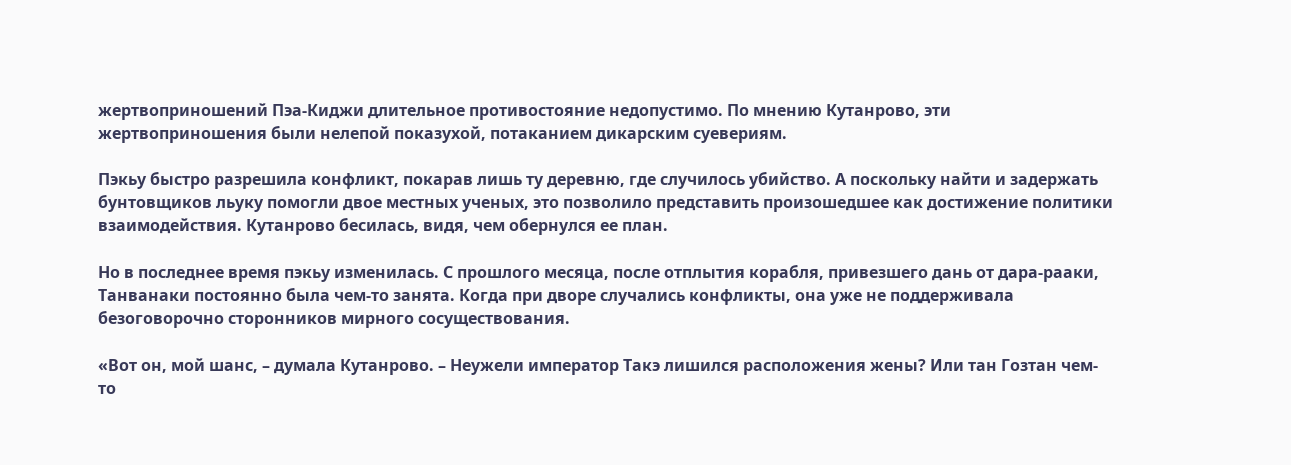жертвоприношений Пэа-Киджи длительное противостояние недопустимо. По мнению Кутанрово, эти жертвоприношения были нелепой показухой, потаканием дикарским суевериям.

Пэкьу быстро разрешила конфликт, покарав лишь ту деревню, где случилось убийство. А поскольку найти и задержать бунтовщиков льуку помогли двое местных ученых, это позволило представить произошедшее как достижение политики взаимодействия. Кутанрово бесилась, видя, чем обернулся ее план.

Но в последнее время пэкьу изменилась. С прошлого месяца, после отплытия корабля, привезшего дань от дара-рааки, Танванаки постоянно была чем-то занята. Когда при дворе случались конфликты, она уже не поддерживала безоговорочно сторонников мирного сосуществования.

«Вот он, мой шанс, – думала Кутанрово. – Неужели император Такэ лишился расположения жены? Или тан Гозтан чем-то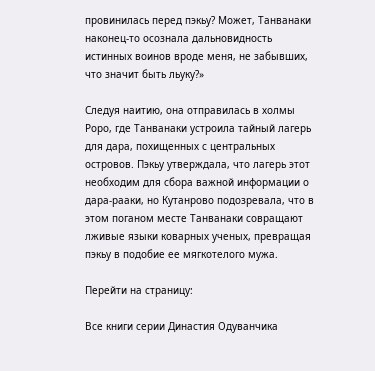провинилась перед пэкьу? Может, Танванаки наконец-то осознала дальновидность истинных воинов вроде меня, не забывших, что значит быть льуку?»

Следуя наитию, она отправилась в холмы Роро, где Танванаки устроила тайный лагерь для дара, похищенных с центральных островов. Пэкьу утверждала, что лагерь этот необходим для сбора важной информации о дара-рааки, но Кутанрово подозревала, что в этом поганом месте Танванаки совращают лживые языки коварных ученых, превращая пэкьу в подобие ее мягкотелого мужа.

Перейти на страницу:

Все книги серии Династия Одуванчика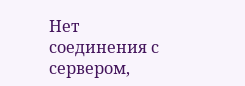Нет соединения с сервером,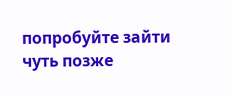попробуйте зайти чуть позже